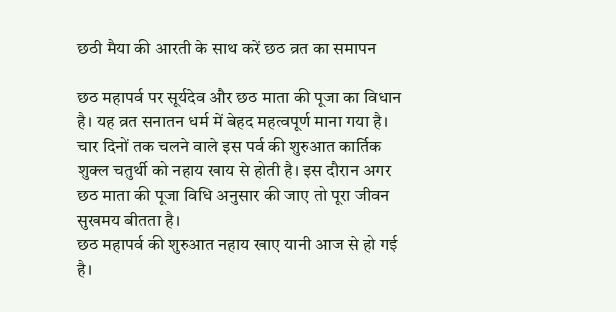छठी मैया की आरती के साथ करें छठ व्रत का समापन

छठ महापर्व पर सूर्यदेव और छठ माता की पूजा का विधान है। यह व्रत सनातन धर्म में बेहद महत्वपूर्ण माना गया है। चार दिनों तक चलने वाले इस पर्व की शुरुआत कार्तिक शुक्ल चतुर्थी को नहाय खाय से होती है। इस दौरान अगर छठ माता की पूजा विधि अनुसार की जाए तो पूरा जीवन सुखमय बीतता है।
छठ महापर्व की शुरुआत नहाय खाए यानी आज से हो गई है।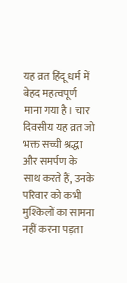यह व्रत हिंदू धर्म में बेहद महत्वपूर्ण माना गया है। चार दिवसीय यह व्रत जो भक्त सच्ची श्रद्धा और समर्पण के साथ करते हैं, उनके परिवार को कभी मुश्किलों का सामना नहीं करना पड़ता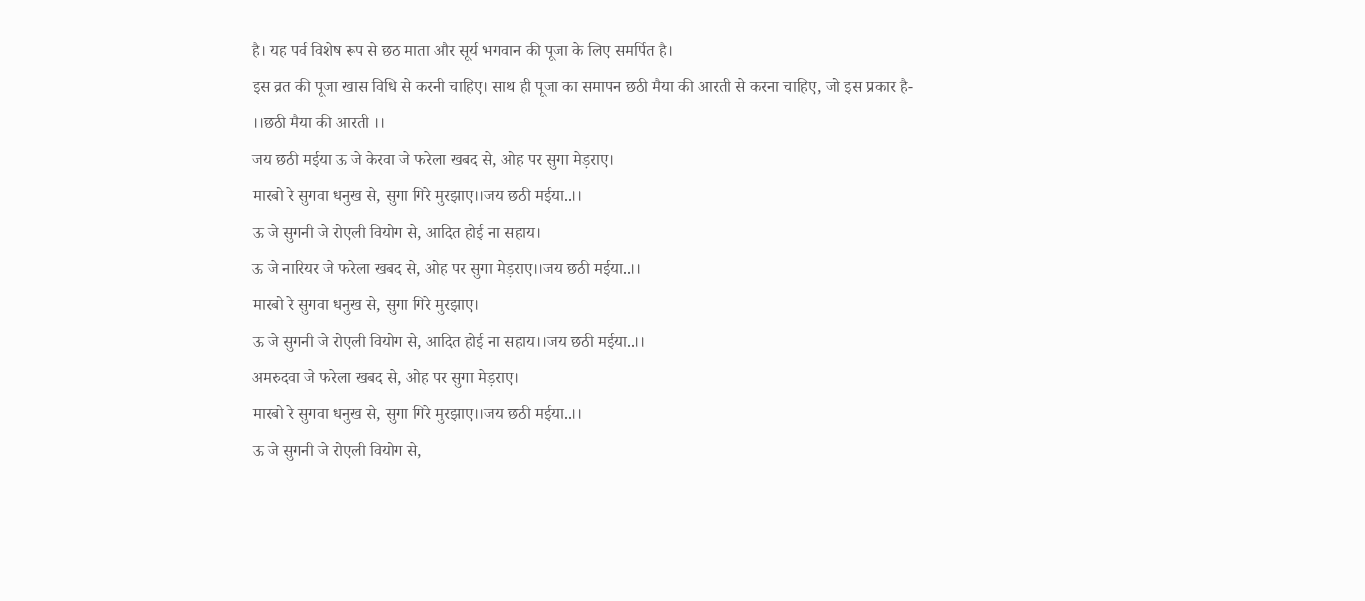है। यह पर्व विशेष रूप से छठ माता और सूर्य भगवान की पूजा के लिए समर्पित है।
इस व्रत की पूजा खास विधि से करनी चाहिए। साथ ही पूजा का समापन छठी मैया की आरती से करना चाहिए, जो इस प्रकार है-
।।छठी मैया की आरती ।।
जय छठी मईया ऊ जे केरवा जे फरेला खबद से, ओह पर सुगा मेड़राए।
मारबो रे सुगवा धनुख से, सुगा गिरे मुरझाए।।जय छठी मईया..।।
ऊ जे सुगनी जे रोएली वियोग से, आदित होई ना सहाय।
ऊ जे नारियर जे फरेला खबद से, ओह पर सुगा मेड़राए।।जय छठी मईया..।।
मारबो रे सुगवा धनुख से, सुगा गिरे मुरझाए।
ऊ जे सुगनी जे रोएली वियोग से, आदित होई ना सहाय।।जय छठी मईया..।।
अमरुदवा जे फरेला खबद से, ओह पर सुगा मेड़राए।
मारबो रे सुगवा धनुख से, सुगा गिरे मुरझाए।।जय छठी मईया..।।
ऊ जे सुगनी जे रोएली वियोग से,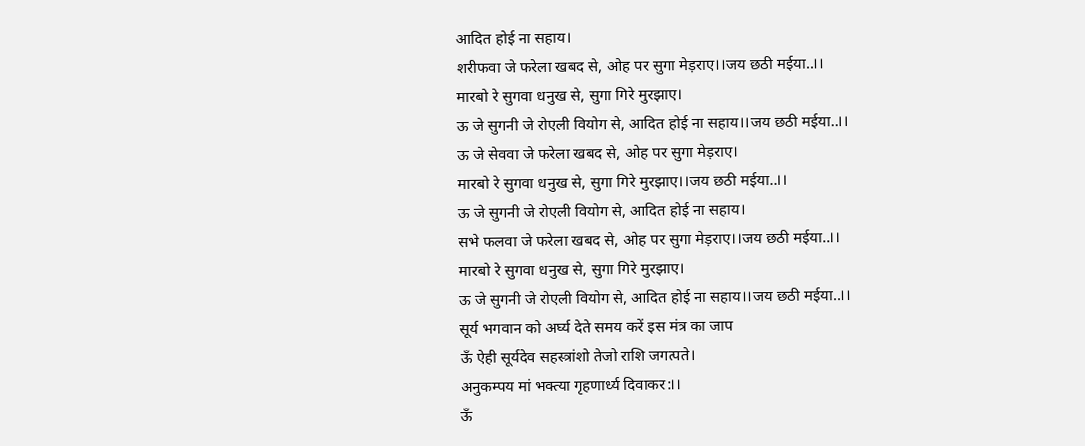आदित होई ना सहाय।
शरीफवा जे फरेला खबद से, ओह पर सुगा मेड़राए।।जय छठी मईया..।।
मारबो रे सुगवा धनुख से, सुगा गिरे मुरझाए।
ऊ जे सुगनी जे रोएली वियोग से, आदित होई ना सहाय।।जय छठी मईया..।।
ऊ जे सेववा जे फरेला खबद से, ओह पर सुगा मेड़राए।
मारबो रे सुगवा धनुख से, सुगा गिरे मुरझाए।।जय छठी मईया..।।
ऊ जे सुगनी जे रोएली वियोग से, आदित होई ना सहाय।
सभे फलवा जे फरेला खबद से, ओह पर सुगा मेड़राए।।जय छठी मईया..।।
मारबो रे सुगवा धनुख से, सुगा गिरे मुरझाए।
ऊ जे सुगनी जे रोएली वियोग से, आदित होई ना सहाय।।जय छठी मईया..।।
सूर्य भगवान को अर्घ्य देते समय करें इस मंत्र का जाप
ऊँ ऐही सूर्यदेव सहस्त्रांशो तेजो राशि जगत्पते।
अनुकम्पय मां भक्त्या गृहणार्ध्य दिवाकर:।।
ऊँ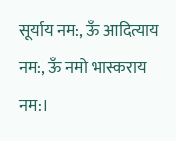सूर्याय नम:, ऊँ आदित्याय नम:, ऊँ नमो भास्कराय नम:।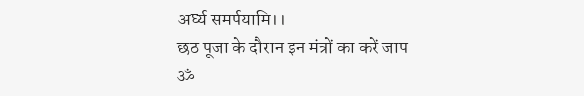अर्घ्य समर्पयामि।।
छठ पूजा के दौरान इन मंत्रों का करें जाप
ॐ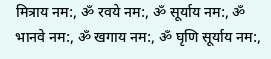मित्राय नम:, ॐ रवये नम:, ॐ सूर्याय नम:, ॐ भानवे नम:, ॐ खगाय नम:, ॐ घृणि सूर्याय नम:,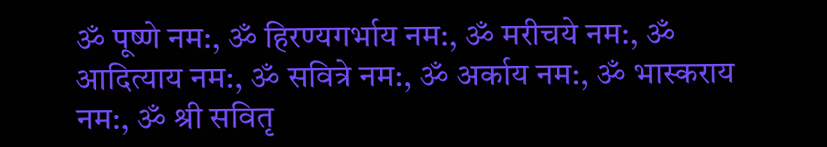ॐ पूष्णे नम:, ॐ हिरण्यगर्भाय नम:, ॐ मरीचये नम:, ॐ आदित्याय नम:, ॐ सवित्रे नम:, ॐ अर्काय नम:, ॐ भास्कराय नम:, ॐ श्री सवितृ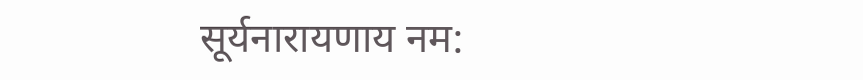सूर्यनारायणाय नम: